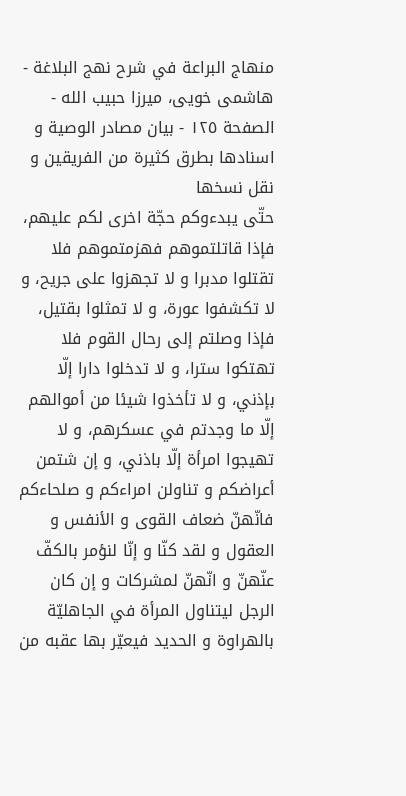منهاج البراعة في شرح نهج البلاغة - هاشمى خويى، ميرزا حبيب الله - الصفحة ١٢٥ - بيان مصادر الوصية و اسنادها بطرق كثيرة من الفريقين و نقل نسخها
حتّى يبدءوكم حجّة اخرى لكم عليهم، فإذا قاتلتموهم فهزمتموهم فلا تقتلوا مدبرا و لا تجهزوا على جريح، و لا تكشفوا عورة، و لا تمثلوا بقتيل، فإذا وصلتم إلى رحال القوم فلا تهتكوا سترا، و لا تدخلوا دارا إلّا بإذني، و لا تأخذوا شيئا من أموالهم إلّا ما وجدتم في عسكرهم، و لا تهيجوا امرأة إلّا باذني، و إن شتمن أعراضكم و تناولن امراءكم و صلحاءكم فانّهنّ ضعاف القوى و الأنفس و العقول و لقد كنّا و إنّا لنؤمر بالكفّ عنّهنّ و انّهنّ لمشركات و إن كان الرجل ليتناول المرأة في الجاهليّة بالهراوة و الحديد فيعيّر بها عقبه من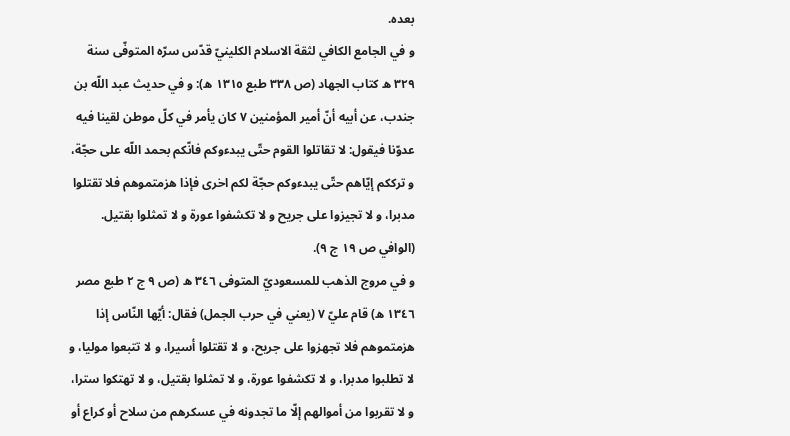بعده.
و في الجامع الكافي لثقة الاسلام الكلينيّ قدّس سرّه المتوفّى سنة ٣٢٩ ه كتاب الجهاد (ص ٣٣٨ طبع ١٣١٥ ه): و في حديث عبد اللّه بن جندب، عن أبيه أنّ أمير المؤمنين ٧ كان يأمر في كلّ موطن لقينا فيه عدوّنا فيقول: لا تقاتلوا القوم حتّى يبدءوكم فانّكم بحمد اللّه على حجّة، و ترككم إيّاهم حتّى يبدءوكم حجّة لكم اخرى فإذا هزمتموهم فلا تقتلوا مدبرا، و لا تجيزوا على جريح و لا تكشفوا عورة و لا تمثلوا بقتيل. (الوافي ص ١٩ ج ٩).
و في مروج الذهب للمسعوديّ المتوفى ٣٤٦ ه (ص ٩ ج ٢ طبع مصر ١٣٤٦ ه) قام عليّ ٧ (يعني في حرب الجمل) فقال: أيّها النّاس إذا هزمتموهم فلا تجهزوا على جريح، و لا تقتلوا أسيرا، و لا تتبعوا موليا، و لا تطلبوا مدبرا، و لا تكشفوا عورة، و لا تمثلوا بقتيل، و لا تهتكوا سترا، و لا تقربوا من أموالهم إلّا ما تجدونه في عسكرهم من سلاح أو كراع أو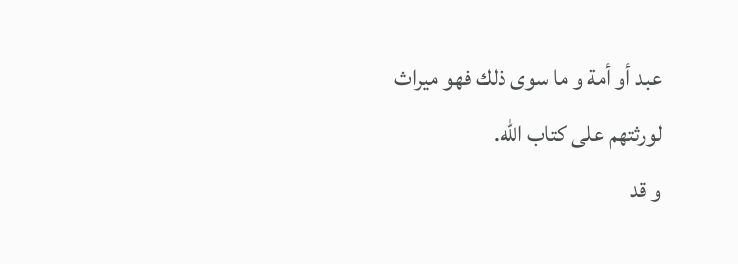عبد أو أمة و ما سوى ذلك فهو ميراث لورثتهم على كتاب اللّه.
و قد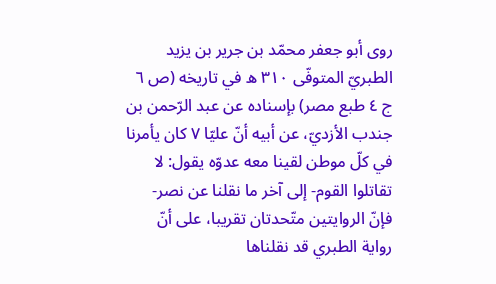روى أبو جعفر محمّد بن جرير بن يزيد الطبريّ المتوفّى ٣١٠ ه في تاريخه (ص ٦ ج ٤ طبع مصر) بإسناده عن عبد الرّحمن بن جندب الأزديّ، عن أبيه أنّ عليّا ٧ كان يأمرنا في كلّ موطن لقينا معه عدوّه يقول: لا تقاتلوا القوم- إلى آخر ما نقلنا عن نصر- فإنّ الروايتين متّحدتان تقريبا، على أنّ رواية الطبري قد نقلناها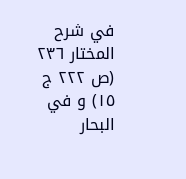في شرح المختار ٢٣٦ (ص ٢٢٢ ج ١٥) و في البحار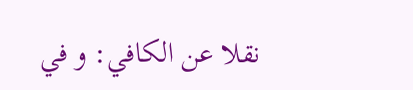نقلا عن الكافي: و في